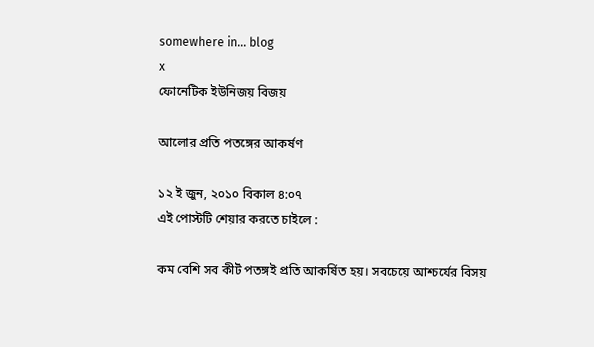somewhere in... blog
x
ফোনেটিক ইউনিজয় বিজয়

আলোর প্রতি পতঙ্গের আকর্ষণ

১২ ই জুন, ২০১০ বিকাল ৪:০৭
এই পোস্টটি শেয়ার করতে চাইলে :

কম বেশি সব কীটঁ পতঙ্গই প্রতি আকর্ষিত হয়। সবচেয়ে আশ্চর্যের বিসয়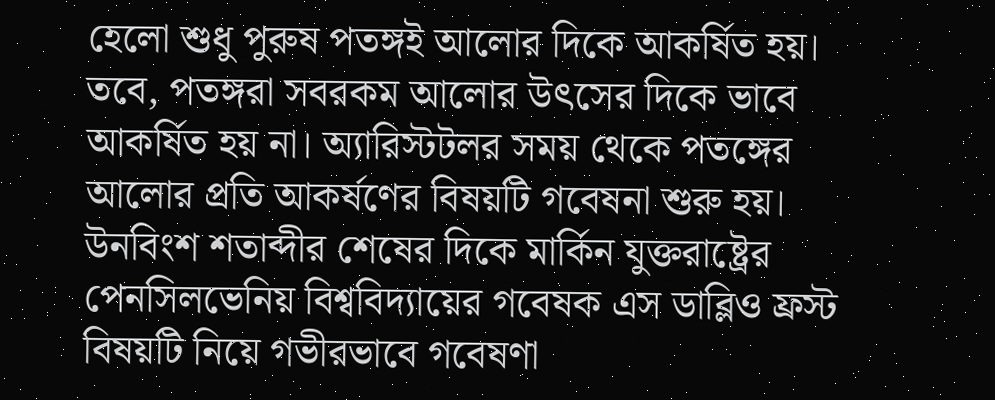হেলো শুধু পুরুষ পতঙ্গই আলোর দিকে আকর্ষিত হয়। তবে, পতঙ্গরা সবরকম আলোর উৎসের দিকে ভাবে আকর্ষিত হয় না। অ্যারিস্টটলর সময় থেকে পতঙ্গের আলোর প্রতি আকর্ষণের বিষয়টি গবেষনা শুরু হয়। উনবিংশ শতাব্দীর শেষের দিকে মার্কিন যুক্তরাষ্ট্রের পেনসিলভেনিয় বিশ্ববিদ্যায়ের গবেষক এস ডাব্লিও ফ্রস্ট বিষয়টি নিয়ে গভীরভাবে গবেষণা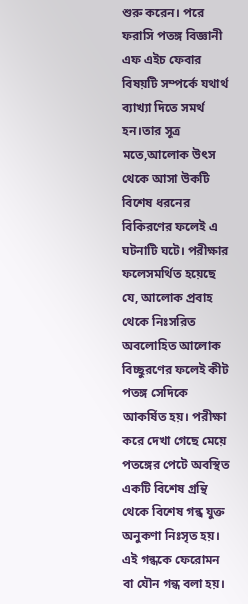শুরু করেন। পরে ফরাসি পতঙ্গ বিজ্ঞানী এফ এইচ ফেবার বিষয়টি সম্পর্কে যথার্থ ব্যাখ্যা দিতে সমর্থ হন।তার সূত্র মতে,আলোক উৎস থেকে আসা উকটি বিশেষ ধরনের বিকিরণের ফলেই এ ঘটনাটি ঘটে। পরীক্ষার ফলেসমর্থিত হয়েছে যে, আলোক প্রবাহ থেকে নিঃসরিত অবলোহিত আলোক বিচ্ছুরণের ফলেই কীট পতঙ্গ সেদিকে আকর্ষিত হয়। পরীক্ষা করে দেখা গেছে মেয়ে পতঙ্গের পেটে অবস্থিত একটি বিশেষ গ্রন্থি থেকে বিশেষ গন্ধ যুক্ত অনুকণা নিঃসৃত হয়। এই গন্ধকে ফেরোমন বা যৌন গন্ধ বলা হয়।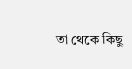তা থেকে কিছু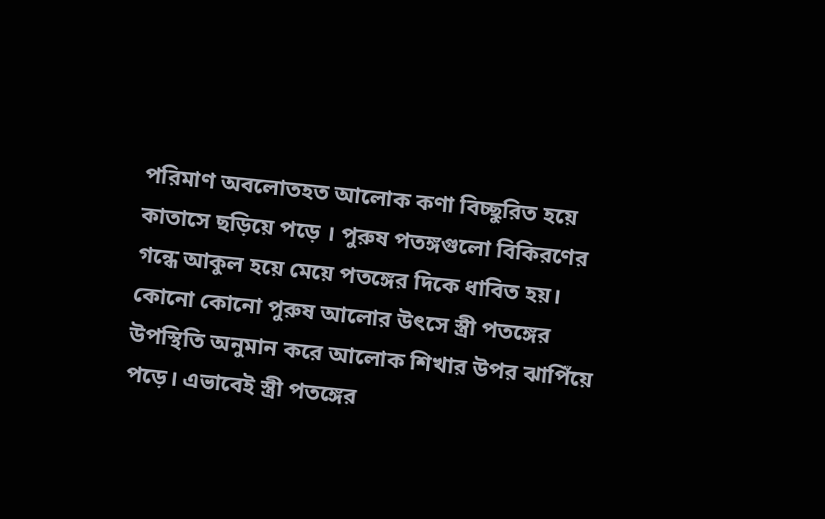পরিমাণ অবলোতহত আলোক কণা বিচ্ছুরিত হয়ে কাতাসে ছড়িয়ে পড়ে । পুরুষ পতঙ্গগুলো বিকিরণের গন্ধে আকুল হয়ে মেয়ে পতঙ্গের দিকে ধাবিত হয়। কোনো কোনো পুরুষ আলোর উৎসে স্ত্রী পতঙ্গের উপস্থিতি অনুমান করে আলোক শিখার উপর ঝাপিঁয়ে পড়ে। এভাবেই স্ত্রী পতঙ্গের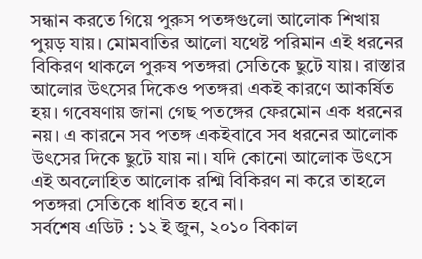সন্ধান করতে গিয়ে পুরুস পতঙ্গগুলো আলোক শিখায় পুয়ড় যায়। মোমবাতির আলো যথেষ্ট পরিমান এই ধরনের বিকিরণ থাকলে পুরুষ পতঙ্গরা সেতিকে ছুটে যায়। রাস্তার আলোর উৎসের দিকেও পতঙ্গরা একই কারণে আকর্ষিত হয়। গবেষণায় জানা গেছ পতঙ্গের ফেরমোন এক ধরনের নয়। এ কারনে সব পতঙ্গ একইবাবে সব ধরনের আলোক উৎসের দিকে ছুটে যায় না। যদি কোনো আলোক উৎসে এই অবলোহিত আলোক রশ্মি বিকিরণ না করে তাহলে পতঙ্গরা সেতিকে ধাবিত হবে না।
সর্বশেষ এডিট : ১২ ই জুন, ২০১০ বিকাল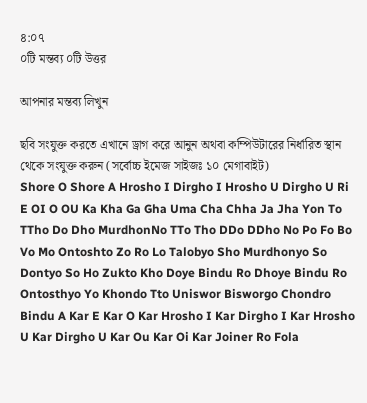৪:০৭
০টি মন্তব্য ০টি উত্তর

আপনার মন্তব্য লিখুন

ছবি সংযুক্ত করতে এখানে ড্রাগ করে আনুন অথবা কম্পিউটারের নির্ধারিত স্থান থেকে সংযুক্ত করুন (সর্বোচ্চ ইমেজ সাইজঃ ১০ মেগাবাইট)
Shore O Shore A Hrosho I Dirgho I Hrosho U Dirgho U Ri E OI O OU Ka Kha Ga Gha Uma Cha Chha Ja Jha Yon To TTho Do Dho MurdhonNo TTo Tho DDo DDho No Po Fo Bo Vo Mo Ontoshto Zo Ro Lo Talobyo Sho Murdhonyo So Dontyo So Ho Zukto Kho Doye Bindu Ro Dhoye Bindu Ro Ontosthyo Yo Khondo Tto Uniswor Bisworgo Chondro Bindu A Kar E Kar O Kar Hrosho I Kar Dirgho I Kar Hrosho U Kar Dirgho U Kar Ou Kar Oi Kar Joiner Ro Fola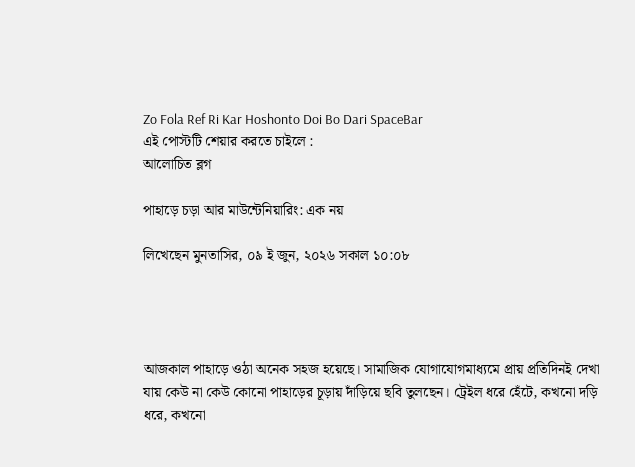Zo Fola Ref Ri Kar Hoshonto Doi Bo Dari SpaceBar
এই পোস্টটি শেয়ার করতে চাইলে :
আলোচিত ব্লগ

পাহাড়ে চড়া আর মাউন্টেনিয়ারিং: এক নয়

লিখেছেন মুনতাসির, ০৯ ই জুন, ২০২৬ সকাল ১০:০৮




আজকাল পাহাড়ে ওঠা অনেক সহজ হয়েছে। সামাজিক যোগাযোগমাধ্যমে প্রায় প্রতিদিনই দেখা যায় কেউ না কেউ কোনো পাহাড়ের চূড়ায় দাঁড়িয়ে ছবি তুলছেন। ট্রেইল ধরে হেঁটে, কখনো দড়ি ধরে, কখনো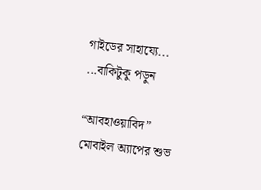গাইডের সাহায্যে... ...বাকিটুকু পড়ুন

“আবহাওয়াবিদ” মোবাইল অ্যাপের শুভ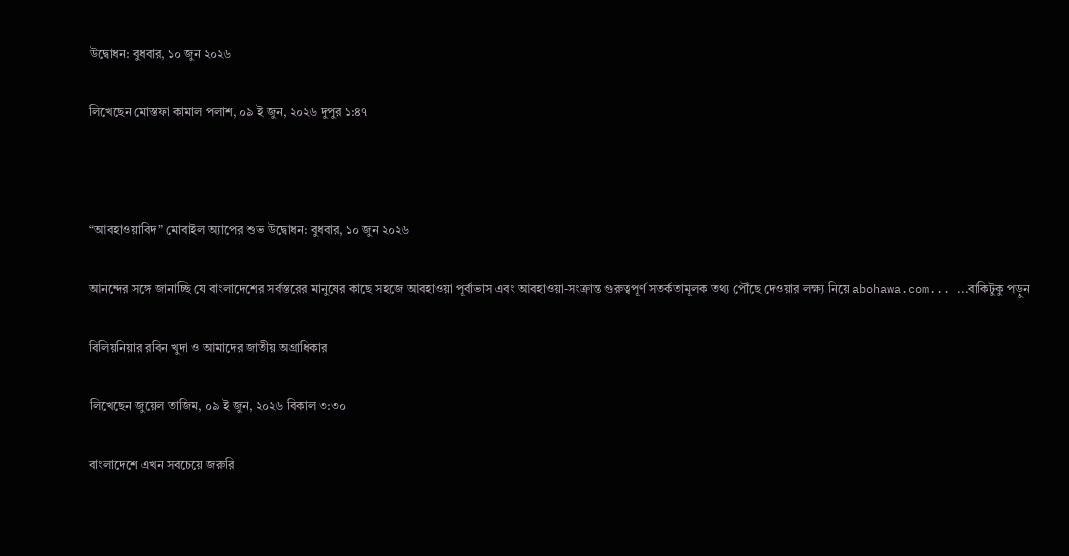উদ্বোধন: বুধবার, ১০ জুন ২০২৬

লিখেছেন মোস্তফা কামাল পলাশ, ০৯ ই জুন, ২০২৬ দুপুর ১:৪৭



“আবহাওয়াবিদ” মোবাইল অ্যাপের শুভ উদ্বোধন: বুধবার, ১০ জুন ২০২৬

আনন্দের সঙ্গে জানাচ্ছি যে বাংলাদেশের সর্বস্তরের মানুষের কাছে সহজে আবহাওয়া পূর্বাভাস এবং আবহাওয়া-সংক্রান্ত গুরুত্বপূর্ণ সতর্কতামূলক তথ্য পৌঁছে দেওয়ার লক্ষ্য নিয়ে abohawa.com... ...বাকিটুকু পড়ুন

বিলিয়নিয়ার রবিন খুদা ও আমাদের জাতীয় অগ্রাধিকার

লিখেছেন জুয়েল তাজিম, ০৯ ই জুন, ২০২৬ বিকাল ৩:৩০

বাংলাদেশে এখন সবচেয়ে জরুরি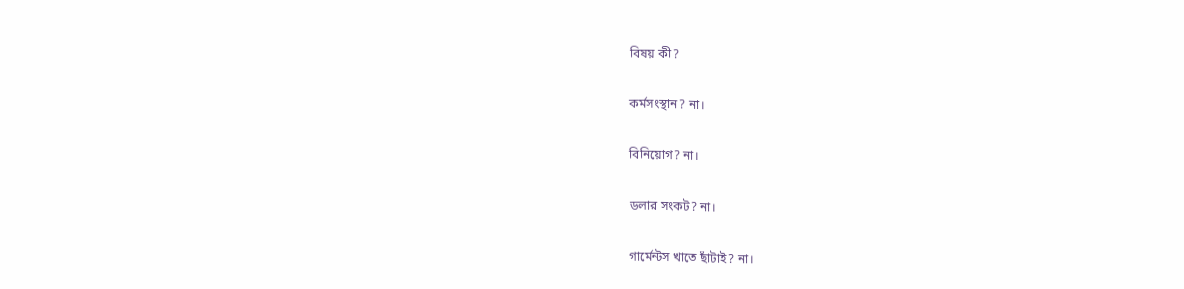বিষয় কী?

কর্মসংস্থান? না।

বিনিয়োগ? না।

ডলার সংকট? না।

গার্মেন্টস খাতে ছাঁটাই? না।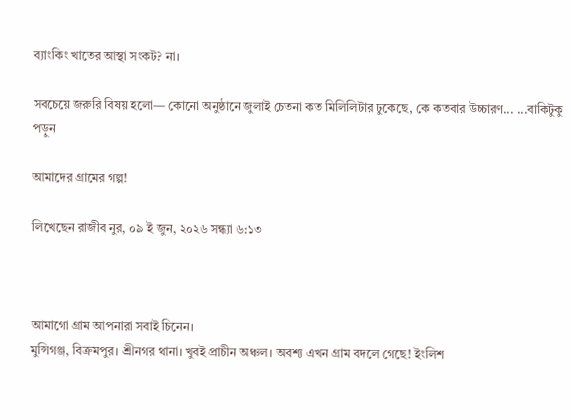ব্যাংকিং খাতের আস্থা সংকট? না।

সবচেয়ে জরুরি বিষয় হলো— কোনো অনুষ্ঠানে জুলাই চেতনা কত মিলিলিটার ঢুকেছে, কে কতবার উচ্চারণ... ...বাকিটুকু পড়ুন

আমাদের গ্রামের গল্প!

লিখেছেন রাজীব নুর, ০৯ ই জুন, ২০২৬ সন্ধ্যা ৬:১৩



আমাগো গ্রাম আপনারা সবাই চিনেন।
মুন্সিগঞ্জ, বিক্রমপুর। শ্রীনগর থানা। খুবই প্রাচীন অঞ্চল। অবশ্য এখন গ্রাম বদলে গেছে! ইংলিশ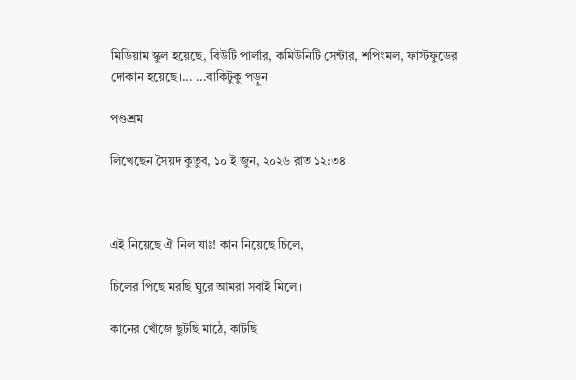মিডিয়াম স্কুল হয়েছে, বিউটি পার্লার, কমিউনিটি সেন্টার, শপিংমল, ফাস্টফুডের দোকান হয়েছে।... ...বাকিটুকু পড়ুন

পণ্ডশ্রম

লিখেছেন সৈয়দ কুতুব, ১০ ই জুন, ২০২৬ রাত ১২:৩৪



এই নিয়েছে ঐ নিল যাঃ! কান নিয়েছে চিলে,

চিলের পিছে মরছি ঘুরে আমরা সবাই মিলে।

কানের খোঁজে ছুটছি মাঠে, কাটছি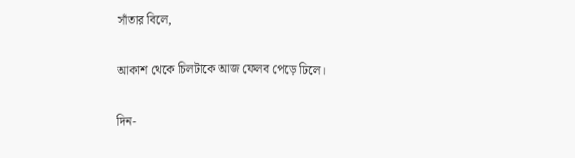সাঁতার বিলে,

আকাশ থেকে চিলটাকে আজ ফেলব পেড়ে ঢিলে।

দিন-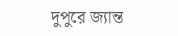দুপুরে জ্যান্ত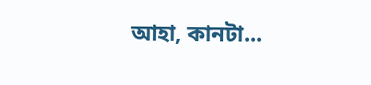আহা, কানটা...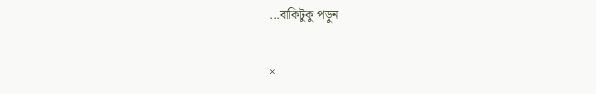...বাকিটুকু পড়ুন

×